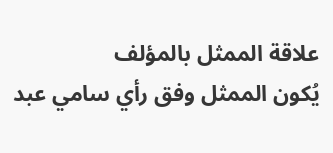علاقة الممثل بالمؤلف
يُكون الممثل وفق رأي سامي عبد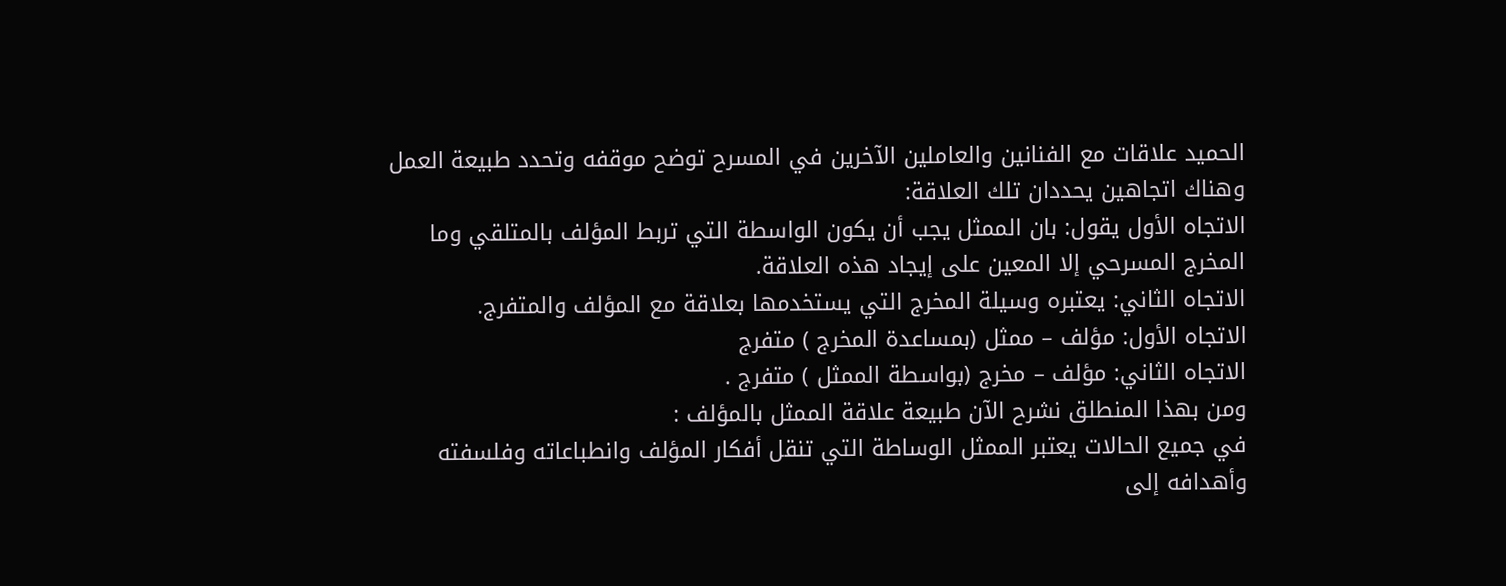الحميد علاقات مع الفنانين والعاملين الآخرين في المسرح توضح موقفه وتحدد طبيعة العمل وهناك اتجاهين يحددان تلك العلاقة:
الاتجاه الأول يقول: بان الممثل يجب أن يكون الواسطة التي تربط المؤلف بالمتلقي وما المخرج المسرحي إلا المعين على إيجاد هذه العلاقة.
الاتجاه الثاني: يعتبره وسيلة المخرج التي يستخدمها بعلاقة مع المؤلف والمتفرج.
الاتجاه الأول: مؤلف – ممثل (بمساعدة المخرج ) متفرج
الاتجاه الثاني: مؤلف – مخرج (بواسطة الممثل ) متفرج .
ومن بهذا المنطلق نشرح الآن طبيعة علاقة الممثل بالمؤلف :
في جميع الحالات يعتبر الممثل الوساطة التي تنقل أفكار المؤلف وانطباعاته وفلسفته وأهدافه إلى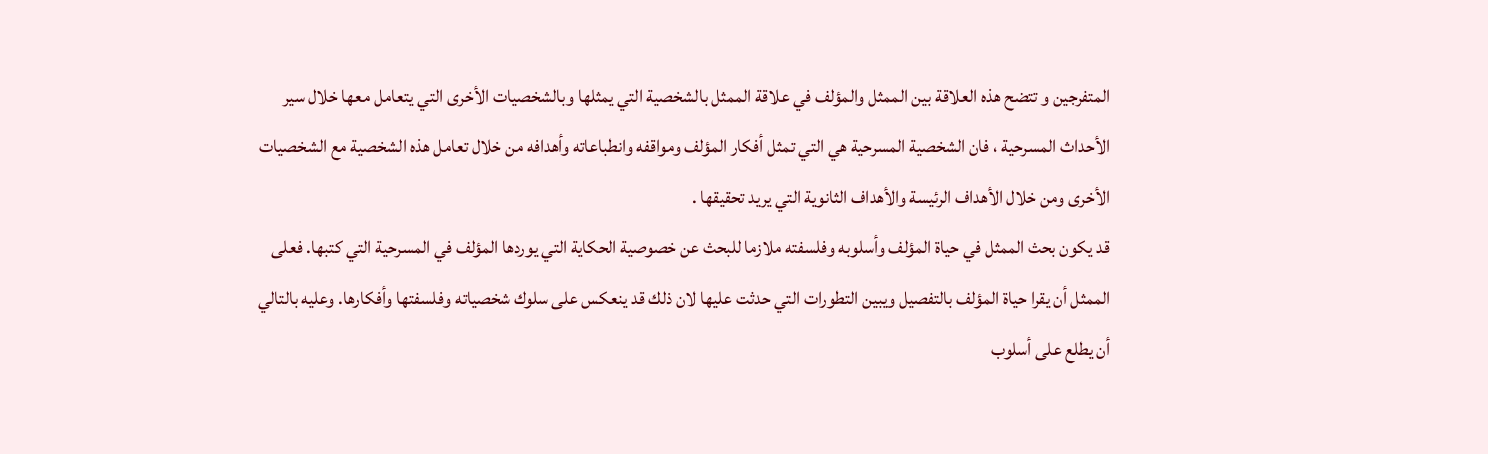المتفرجين و تتضح هذه العلاقة بين الممثل والمؤلف في علاقة الممثل بالشخصية التي يمثلها وبالشخصيات الأخرى التي يتعامل معها خلال سير الأحداث المسرحية ، فان الشخصية المسرحية هي التي تمثل أفكار المؤلف ومواقفه وانطباعاته وأهدافه من خلال تعامل هذه الشخصية مع الشخصيات الأخرى ومن خلال الأهداف الرئيسة والأهداف الثانوية التي يريد تحقيقها .
قد يكون بحث الممثل في حياة المؤلف وأسلوبه وفلسفته ملازما للبحث عن خصوصية الحكاية التي يوردها المؤلف في المسرحية التي كتبها. فعلى الممثل أن يقرا حياة المؤلف بالتفصيل ويبين التطورات التي حدثت عليها لان ذلك قد ينعكس على سلوك شخصياته وفلسفتها وأفكارها. وعليه بالتالي أن يطلع على أسلوب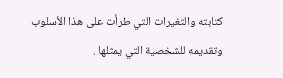كتابته والتغيرات التي طرأت على هذا الأسلوب وتقديمه للشخصية التي يمثلها .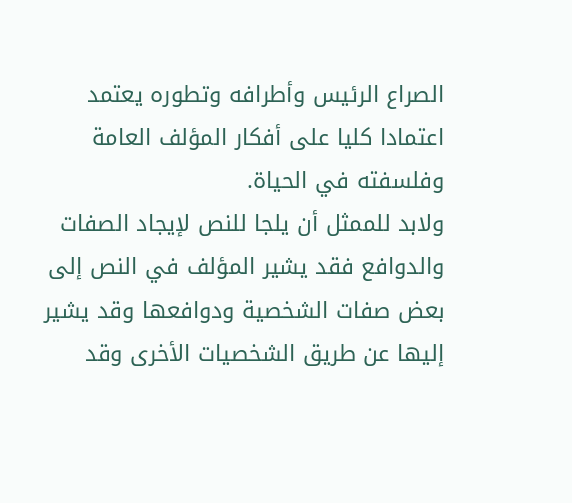الصراع الرئيس وأطرافه وتطوره يعتمد اعتمادا كليا على أفكار المؤلف العامة وفلسفته في الحياة.
ولابد للممثل أن يلجا للنص لإيجاد الصفات والدوافع فقد يشير المؤلف في النص إلى بعض صفات الشخصية ودوافعها وقد يشير إليها عن طريق الشخصيات الأخرى وقد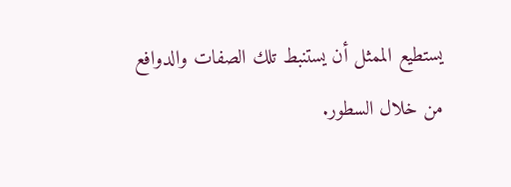يستطيع الممثل أن يستنبط تلك الصفات والدوافع من خلال السطور.